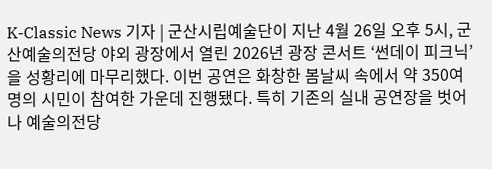K-Classic News 기자 | 군산시립예술단이 지난 4월 26일 오후 5시, 군산예술의전당 야외 광장에서 열린 2026년 광장 콘서트 ‘썬데이 피크닉’을 성황리에 마무리했다. 이번 공연은 화창한 봄날씨 속에서 약 350여 명의 시민이 참여한 가운데 진행됐다. 특히 기존의 실내 공연장을 벗어나 예술의전당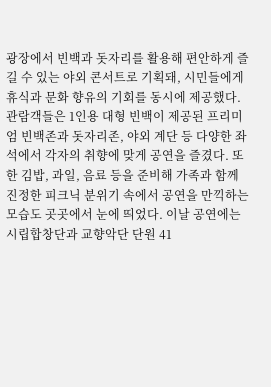광장에서 빈백과 돗자리를 활용해 편안하게 즐길 수 있는 야외 콘서트로 기획돼, 시민들에게 휴식과 문화 향유의 기회를 동시에 제공했다. 관람객들은 1인용 대형 빈백이 제공된 프리미엄 빈백존과 돗자리존, 야외 계단 등 다양한 좌석에서 각자의 취향에 맞게 공연을 즐겼다. 또한 김밥, 과일, 음료 등을 준비해 가족과 함께 진정한 피크닉 분위기 속에서 공연을 만끽하는 모습도 곳곳에서 눈에 띄었다. 이날 공연에는 시립합창단과 교향악단 단원 41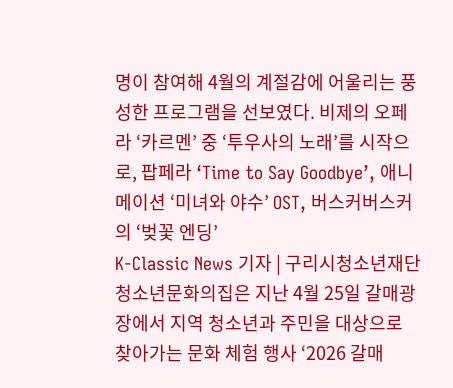명이 참여해 4월의 계절감에 어울리는 풍성한 프로그램을 선보였다. 비제의 오페라 ‘카르멘’ 중 ‘투우사의 노래’를 시작으로, 팝페라 ‘Time to Say Goodbye’, 애니메이션 ‘미녀와 야수’ OST, 버스커버스커의 ‘벚꽃 엔딩’
K-Classic News 기자 | 구리시청소년재단 청소년문화의집은 지난 4월 25일 갈매광장에서 지역 청소년과 주민을 대상으로 찾아가는 문화 체험 행사 ‘2026 갈매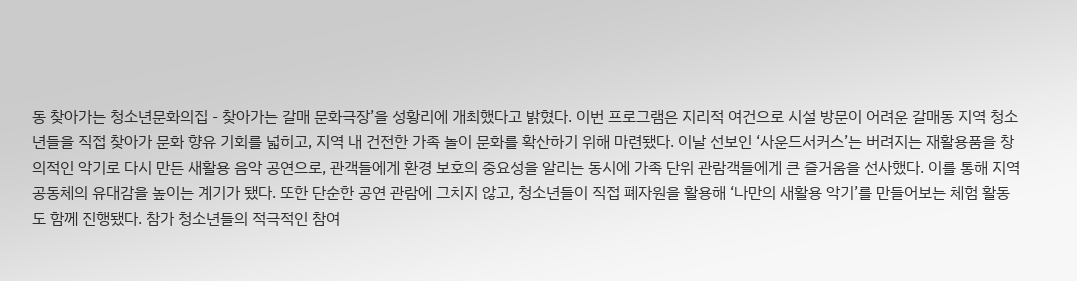동 찾아가는 청소년문화의집 - 찾아가는 갈매 문화극장’을 성황리에 개최했다고 밝혔다. 이번 프로그램은 지리적 여건으로 시설 방문이 어려운 갈매동 지역 청소년들을 직접 찾아가 문화 향유 기회를 넓히고, 지역 내 건전한 가족 놀이 문화를 확산하기 위해 마련됐다. 이날 선보인 ‘사운드서커스’는 버려지는 재활용품을 창의적인 악기로 다시 만든 새활용 음악 공연으로, 관객들에게 환경 보호의 중요성을 알리는 동시에 가족 단위 관람객들에게 큰 즐거움을 선사했다. 이를 통해 지역 공동체의 유대감을 높이는 계기가 됐다. 또한 단순한 공연 관람에 그치지 않고, 청소년들이 직접 폐자원을 활용해 ‘나만의 새활용 악기’를 만들어보는 체험 활동도 함께 진행됐다. 참가 청소년들의 적극적인 참여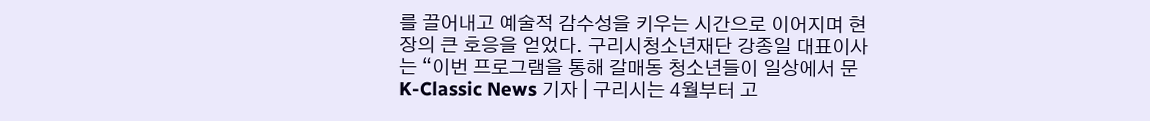를 끌어내고 예술적 감수성을 키우는 시간으로 이어지며 현장의 큰 호응을 얻었다. 구리시청소년재단 강종일 대표이사는 “이번 프로그램을 통해 갈매동 청소년들이 일상에서 문
K-Classic News 기자 | 구리시는 4월부터 고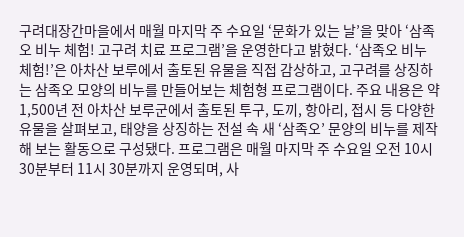구려대장간마을에서 매월 마지막 주 수요일 ‘문화가 있는 날’을 맞아 ‘삼족오 비누 체험! 고구려 치료 프로그램’을 운영한다고 밝혔다. ‘삼족오 비누 체험!’은 아차산 보루에서 출토된 유물을 직접 감상하고, 고구려를 상징하는 삼족오 모양의 비누를 만들어보는 체험형 프로그램이다. 주요 내용은 약 1,500년 전 아차산 보루군에서 출토된 투구, 도끼, 항아리, 접시 등 다양한 유물을 살펴보고, 태양을 상징하는 전설 속 새 ‘삼족오’ 문양의 비누를 제작해 보는 활동으로 구성됐다. 프로그램은 매월 마지막 주 수요일 오전 10시 30분부터 11시 30분까지 운영되며, 사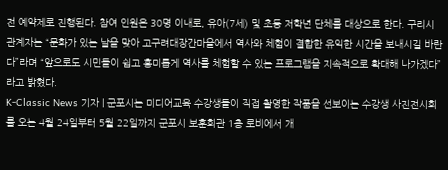전 예약제로 진행된다. 참여 인원은 30명 이내로, 유아(7세) 및 초등 저학년 단체를 대상으로 한다. 구리시 관계자는 “문화가 있는 날을 맞아 고구려대장간마을에서 역사와 체험이 결합한 유익한 시간을 보내시길 바란다”라며 “앞으로도 시민들이 쉽고 흥미롭게 역사를 체험할 수 있는 프로그램을 지속적으로 확대해 나가겠다”라고 밝혔다.
K-Classic News 기자 | 군포시는 미디어교육 수강생들이 직접 촬영한 작품을 선보이는 수강생 사진전시회를 오는 4월 24일부터 5월 22일까지 군포시 보훈회관 1층 로비에서 개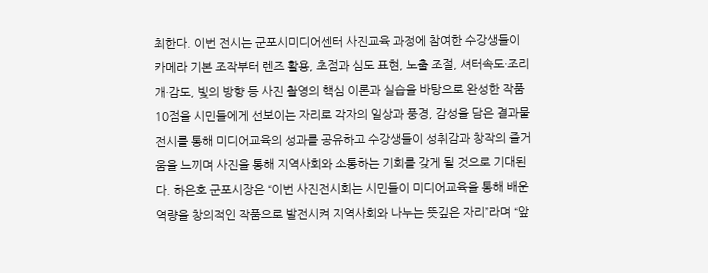최한다. 이번 전시는 군포시미디어센터 사진교육 과정에 참여한 수강생들이 카메라 기본 조작부터 렌즈 활용, 초점과 심도 표현, 노출 조절, 셔터속도·조리개·감도, 빛의 방향 등 사진 촬영의 핵심 이론과 실습을 바탕으로 완성한 작품 10점을 시민들에게 선보이는 자리로 각자의 일상과 풍경, 감성을 담은 결과물 전시를 통해 미디어교육의 성과를 공유하고 수강생들이 성취감과 창작의 즐거움을 느끼며 사진을 통해 지역사회와 소통하는 기회를 갖게 될 것으로 기대된다. 하은호 군포시장은 “이번 사진전시회는 시민들이 미디어교육을 통해 배운 역량을 창의적인 작품으로 발전시켜 지역사회와 나누는 뜻깊은 자리”라며 “앞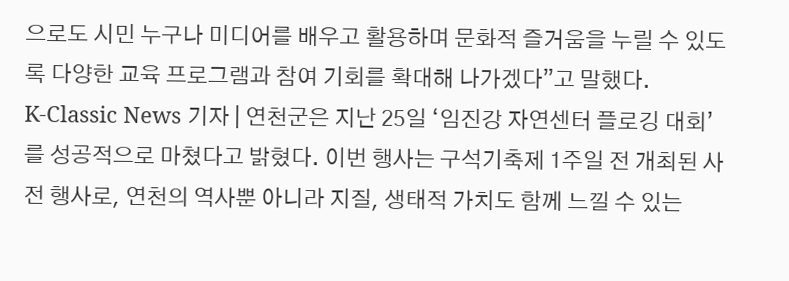으로도 시민 누구나 미디어를 배우고 활용하며 문화적 즐거움을 누릴 수 있도록 다양한 교육 프로그램과 참여 기회를 확대해 나가겠다”고 말했다.
K-Classic News 기자 | 연천군은 지난 25일 ‘임진강 자연센터 플로깅 대회’를 성공적으로 마쳤다고 밝혔다. 이번 행사는 구석기축제 1주일 전 개최된 사전 행사로, 연천의 역사뿐 아니라 지질, 생태적 가치도 함께 느낄 수 있는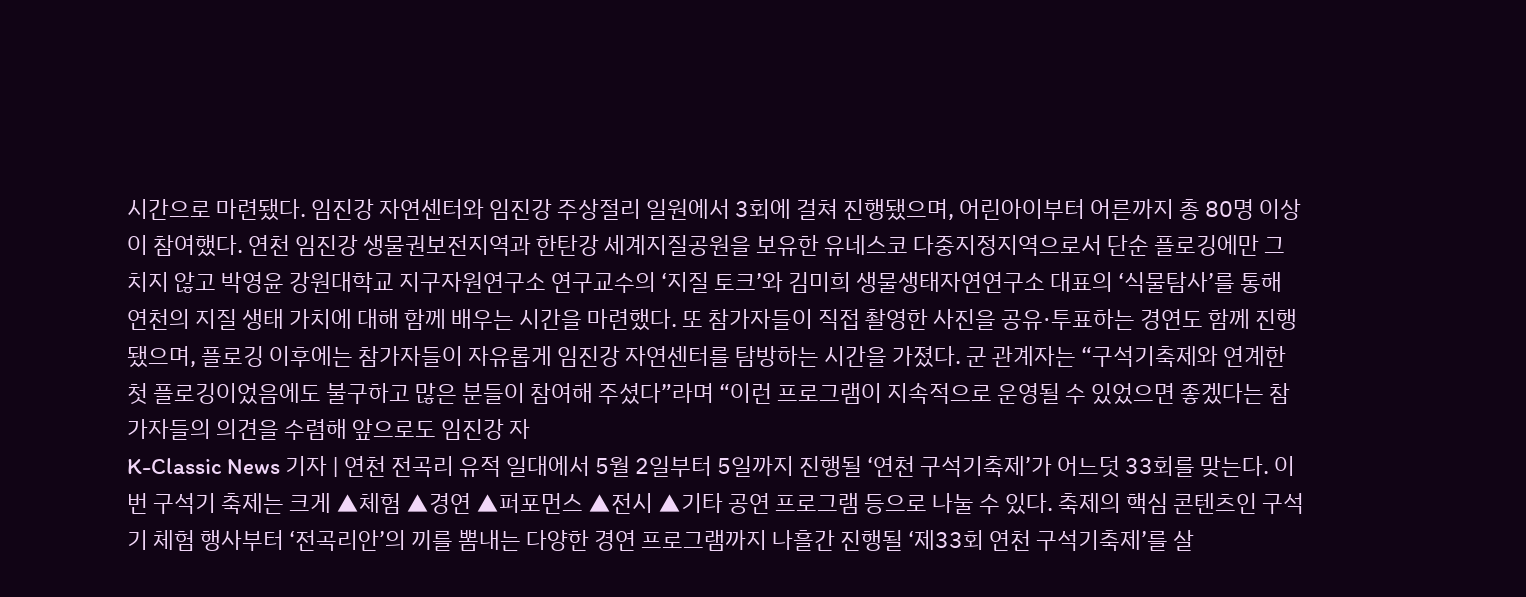시간으로 마련됐다. 임진강 자연센터와 임진강 주상절리 일원에서 3회에 걸쳐 진행됐으며, 어린아이부터 어른까지 총 80명 이상이 참여했다. 연천 임진강 생물권보전지역과 한탄강 세계지질공원을 보유한 유네스코 다중지정지역으로서 단순 플로깅에만 그치지 않고 박영윤 강원대학교 지구자원연구소 연구교수의 ‘지질 토크’와 김미희 생물생태자연연구소 대표의 ‘식물탐사’를 통해 연천의 지질 생태 가치에 대해 함께 배우는 시간을 마련했다. 또 참가자들이 직접 촬영한 사진을 공유·투표하는 경연도 함께 진행됐으며, 플로깅 이후에는 참가자들이 자유롭게 임진강 자연센터를 탐방하는 시간을 가졌다. 군 관계자는 “구석기축제와 연계한 첫 플로깅이었음에도 불구하고 많은 분들이 참여해 주셨다”라며 “이런 프로그램이 지속적으로 운영될 수 있었으면 좋겠다는 참가자들의 의견을 수렴해 앞으로도 임진강 자
K-Classic News 기자 | 연천 전곡리 유적 일대에서 5월 2일부터 5일까지 진행될 ‘연천 구석기축제’가 어느덧 33회를 맞는다. 이번 구석기 축제는 크게 ▲체험 ▲경연 ▲퍼포먼스 ▲전시 ▲기타 공연 프로그램 등으로 나눌 수 있다. 축제의 핵심 콘텐츠인 구석기 체험 행사부터 ‘전곡리안’의 끼를 뽐내는 다양한 경연 프로그램까지 나흘간 진행될 ‘제33회 연천 구석기축제’를 살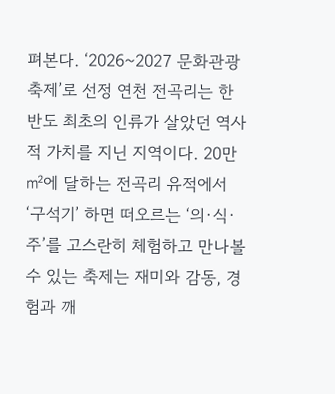펴본다. ‘2026~2027 문화관광축제’로 선정 연천 전곡리는 한반도 최초의 인류가 살았던 역사적 가치를 지닌 지역이다. 20만㎡에 달하는 전곡리 유적에서 ‘구석기’ 하면 떠오르는 ‘의·식·주’를 고스란히 체험하고 만나볼 수 있는 축제는 재미와 감동, 경험과 깨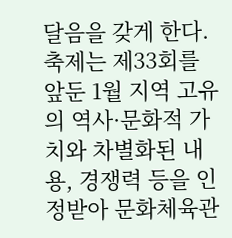달음을 갖게 한다. 축제는 제33회를 앞둔 1월 지역 고유의 역사·문화적 가치와 차별화된 내용, 경쟁력 등을 인정받아 문화체육관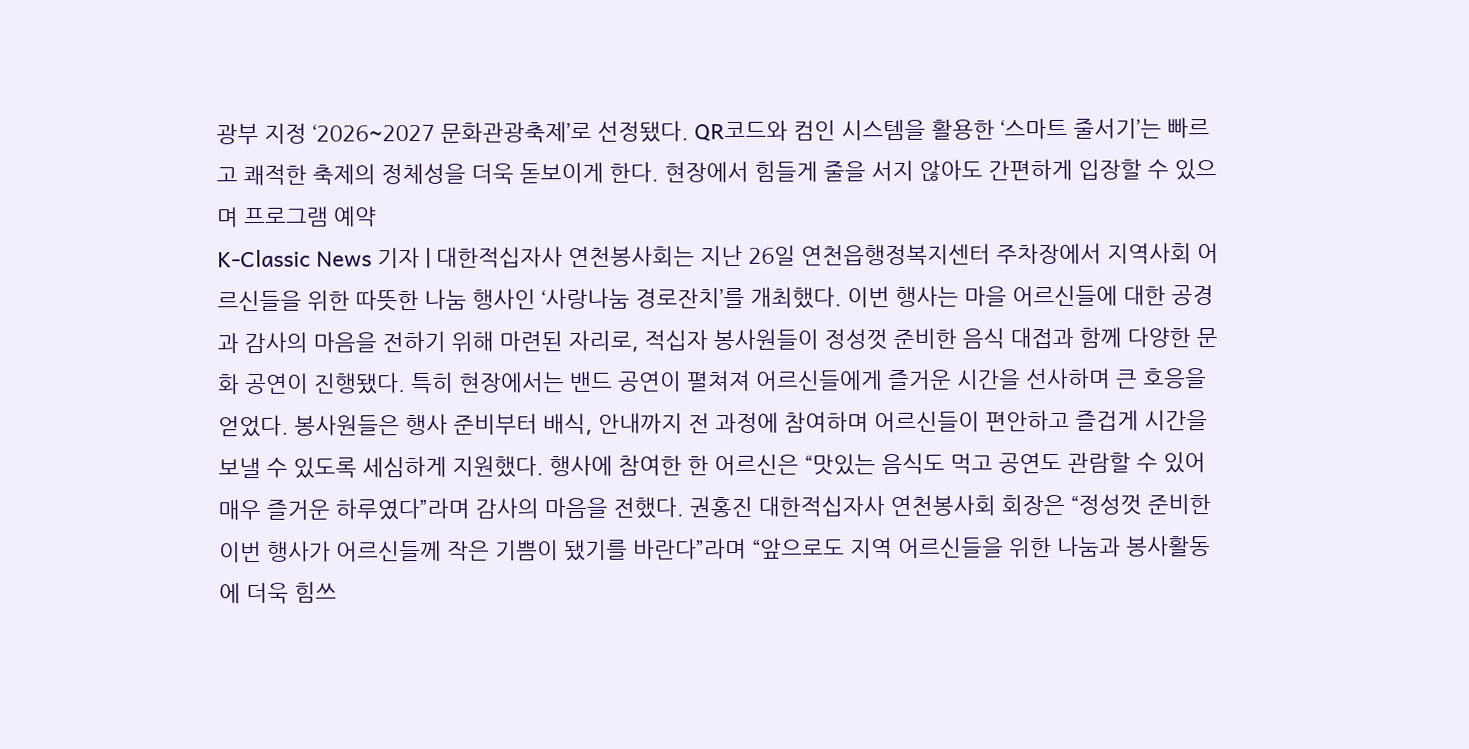광부 지정 ‘2026~2027 문화관광축제’로 선정됐다. QR코드와 컴인 시스템을 활용한 ‘스마트 줄서기’는 빠르고 쾌적한 축제의 정체성을 더욱 돋보이게 한다. 현장에서 힘들게 줄을 서지 않아도 간편하게 입장할 수 있으며 프로그램 예약
K-Classic News 기자 | 대한적십자사 연천봉사회는 지난 26일 연천읍행정복지센터 주차장에서 지역사회 어르신들을 위한 따뜻한 나눔 행사인 ‘사랑나눔 경로잔치’를 개최했다. 이번 행사는 마을 어르신들에 대한 공경과 감사의 마음을 전하기 위해 마련된 자리로, 적십자 봉사원들이 정성껏 준비한 음식 대접과 함께 다양한 문화 공연이 진행됐다. 특히 현장에서는 밴드 공연이 펼쳐져 어르신들에게 즐거운 시간을 선사하며 큰 호응을 얻었다. 봉사원들은 행사 준비부터 배식, 안내까지 전 과정에 참여하며 어르신들이 편안하고 즐겁게 시간을 보낼 수 있도록 세심하게 지원했다. 행사에 참여한 한 어르신은 “맛있는 음식도 먹고 공연도 관람할 수 있어 매우 즐거운 하루였다”라며 감사의 마음을 전했다. 권홍진 대한적십자사 연천봉사회 회장은 “정성껏 준비한 이번 행사가 어르신들께 작은 기쁨이 됐기를 바란다”라며 “앞으로도 지역 어르신들을 위한 나눔과 봉사활동에 더욱 힘쓰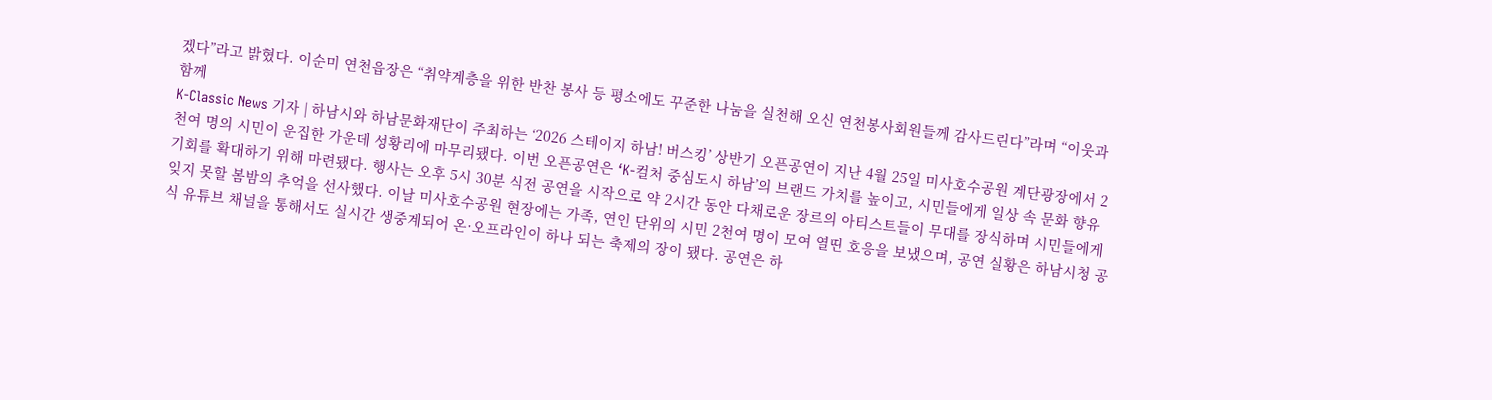겠다”라고 밝혔다. 이순미 연천읍장은 “취약계층을 위한 반찬 봉사 등 평소에도 꾸준한 나눔을 실천해 오신 연천봉사회원들께 감사드린다”라며 “이웃과 함께
K-Classic News 기자 | 하남시와 하남문화재단이 주최하는 ‘2026 스테이지 하남! 버스킹’ 상반기 오픈공연이 지난 4월 25일 미사호수공원 계단광장에서 2천여 명의 시민이 운집한 가운데 성황리에 마무리됐다. 이번 오픈공연은 ‘K-컬처 중심도시 하남’의 브랜드 가치를 높이고, 시민들에게 일상 속 문화 향유 기회를 확대하기 위해 마련됐다. 행사는 오후 5시 30분 식전 공연을 시작으로 약 2시간 동안 다채로운 장르의 아티스트들이 무대를 장식하며 시민들에게 잊지 못할 봄밤의 추억을 선사했다. 이날 미사호수공원 현장에는 가족, 연인 단위의 시민 2천여 명이 모여 열띤 호응을 보냈으며, 공연 실황은 하남시청 공식 유튜브 채널을 통해서도 실시간 생중계되어 온·오프라인이 하나 되는 축제의 장이 됐다. 공연은 하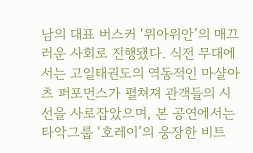남의 대표 버스커 ‘위아위안’의 매끄러운 사회로 진행됐다. 식전 무대에서는 고일태권도의 역동적인 마샬아츠 퍼포먼스가 펼쳐져 관객들의 시선을 사로잡았으며, 본 공연에서는 타악그룹 ‘호레이’의 웅장한 비트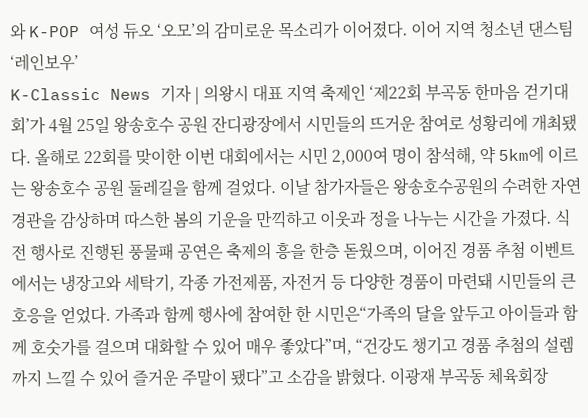와 K-POP 여성 듀오 ‘오모’의 감미로운 목소리가 이어졌다. 이어 지역 청소년 댄스팀 ‘레인보우’
K-Classic News 기자 | 의왕시 대표 지역 축제인 ‘제22회 부곡동 한마음 걷기대회’가 4월 25일 왕송호수 공원 잔디광장에서 시민들의 뜨거운 참여로 성황리에 개최됐다. 올해로 22회를 맞이한 이번 대회에서는 시민 2,000여 명이 참석해, 약 5km에 이르는 왕송호수 공원 둘레길을 함께 걸었다. 이날 참가자들은 왕송호수공원의 수려한 자연경관을 감상하며 따스한 봄의 기운을 만끽하고 이웃과 정을 나누는 시간을 가졌다. 식전 행사로 진행된 풍물패 공연은 축제의 흥을 한층 돋웠으며, 이어진 경품 추첨 이벤트에서는 냉장고와 세탁기, 각종 가전제품, 자전거 등 다양한 경품이 마련돼 시민들의 큰 호응을 얻었다. 가족과 함께 행사에 참여한 한 시민은“가족의 달을 앞두고 아이들과 함께 호숫가를 걸으며 대화할 수 있어 매우 좋았다”며, “건강도 챙기고 경품 추첨의 설렘까지 느낄 수 있어 즐거운 주말이 됐다”고 소감을 밝혔다. 이광재 부곡동 체육회장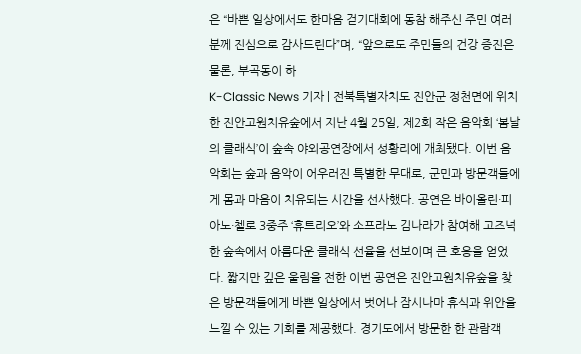은 “바쁜 일상에서도 한마음 걷기대회에 동참 해주신 주민 여러분께 진심으로 감사드린다”며, “앞으로도 주민들의 건강 증진은 물론, 부곡동이 하
K-Classic News 기자 | 전북특별자치도 진안군 정천면에 위치한 진안고원치유숲에서 지난 4월 25일, 제2회 작은 음악회 ‘봄날의 클래식’이 숲속 야외공연장에서 성황리에 개최됐다. 이번 음악회는 숲과 음악이 어우러진 특별한 무대로, 군민과 방문객들에게 몸과 마음이 치유되는 시간을 선사했다. 공연은 바이올린·피아노·첼로 3중주 ‘휴트리오’와 소프라노 김나라가 참여해 고즈넉한 숲속에서 아름다운 클래식 선율을 선보이며 큰 호응을 얻었다. 짧지만 깊은 울림을 전한 이번 공연은 진안고원치유숲을 찾은 방문객들에게 바쁜 일상에서 벗어나 잠시나마 휴식과 위안을 느낄 수 있는 기회를 제공했다. 경기도에서 방문한 한 관람객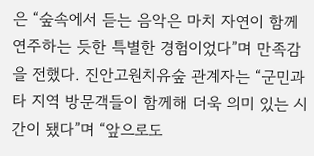은 “숲속에서 듣는 음악은 마치 자연이 함께 연주하는 듯한 특별한 경험이었다”며 만족감을 전했다. 진안고원치유숲 관계자는 “군민과 타 지역 방문객들이 함께해 더욱 의미 있는 시간이 됐다”며 “앞으로도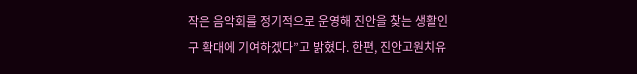작은 음악회를 정기적으로 운영해 진안을 찾는 생활인구 확대에 기여하겠다”고 밝혔다. 한편, 진안고원치유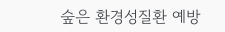숲은 환경성질환 예방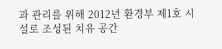과 관리를 위해 2012년 환경부 제1호 시설로 조성된 치유 공간